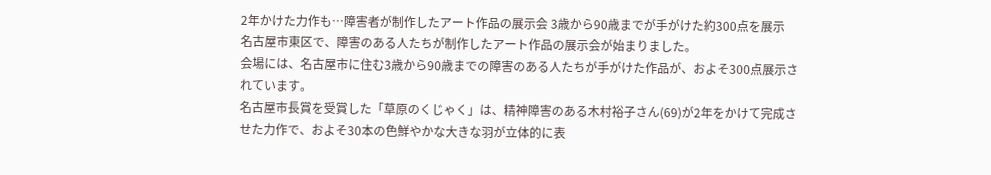2年かけた力作も…障害者が制作したアート作品の展示会 3歳から90歳までが手がけた約300点を展示
名古屋市東区で、障害のある人たちが制作したアート作品の展示会が始まりました。
会場には、名古屋市に住む3歳から90歳までの障害のある人たちが手がけた作品が、およそ300点展示されています。
名古屋市長賞を受賞した「草原のくじゃく」は、精神障害のある木村裕子さん(69)が2年をかけて完成させた力作で、およそ30本の色鮮やかな大きな羽が立体的に表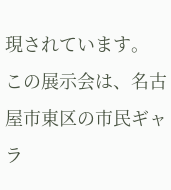現されています。
この展示会は、名古屋市東区の市民ギャラ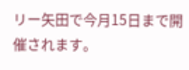リー矢田で今月15日まで開催されます。